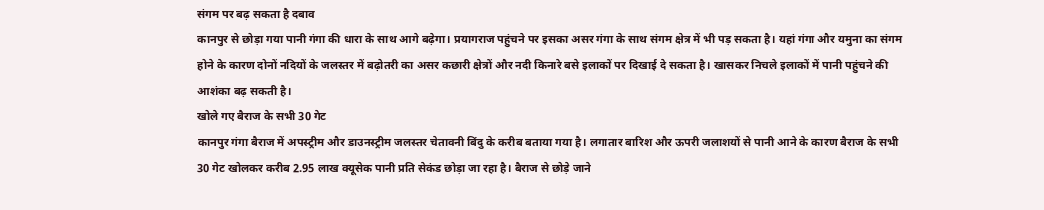संगम पर बढ़ सकता है दबाव
कानपुर से छोड़ा गया पानी गंगा की धारा के साथ आगे बढ़ेगा। प्रयागराज पहुंचने पर इसका असर गंगा के साथ संगम क्षेत्र में भी पड़ सकता है। यहां गंगा और यमुना का संगम होने के कारण दोनों नदियों के जलस्तर में बढ़ोतरी का असर कछारी क्षेत्रों और नदी किनारे बसे इलाकों पर दिखाई दे सकता है। खासकर निचले इलाकों में पानी पहुंचने की आशंका बढ़ सकती है।
खोले गए बैराज के सभी 30 गेट
कानपुर गंगा बैराज में अपस्ट्रीम और डाउनस्ट्रीम जलस्तर चेतावनी बिंदु के करीब बताया गया है। लगातार बारिश और ऊपरी जलाशयों से पानी आने के कारण बैराज के सभी 30 गेट खोलकर करीब 2.95 लाख क्यूसेक पानी प्रति सेकंड छोड़ा जा रहा है। बैराज से छोड़े जाने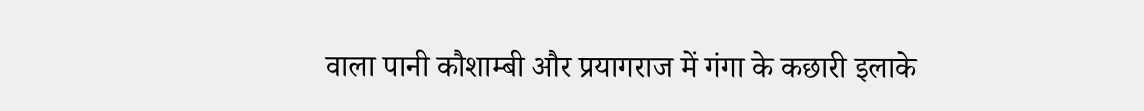वाला पानी कौशाम्बी और प्रयागराज में गंगा के कछारी इलाके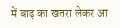में बाढ़ का खतरा लेकर आ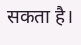सकता है।